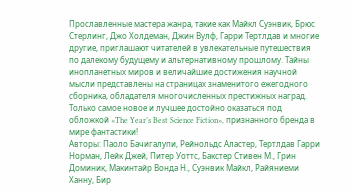Прославленные мастера жанра, такие как Майкл Суэнвик, Брюс Стерлинг, Джо Холдеман, Джин Вулф, Гарри Тертлдав и многие другие, приглашают читателей в увлекательные путешествия по далекому будущему и альтернативному прошлому. Тайны инопланетных миров и величайшие достижения научной мысли представлены на страницах знаменитого ежегодного сборника, обладателя многочисленных престижных наград. Только самое новое и лучшее достойно оказаться под обложкой «The Year’s Best Science Fiction», признанного бренда в мире фантастики!
Авторы: Паоло Бачигалупи, Рейнольдс Аластер, Тертлдав Гарри Норман, Лейк Джей, Питер Уоттс, Бакстер Стивен М., Грин Доминик, Макинтайр Вонда Н., Суэнвик Майкл, Райяниеми Ханну, Бир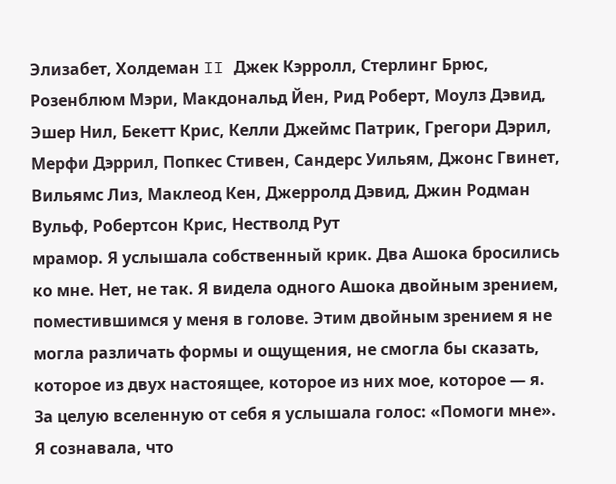Элизабет, Холдеман II Джек Кэрролл, Стерлинг Брюс, Розенблюм Мэри, Макдональд Йен, Рид Роберт, Моулз Дэвид, Эшер Нил, Бекетт Крис, Келли Джеймс Патрик, Грегори Дэрил, Мерфи Дэррил, Попкес Стивен, Сандерс Уильям, Джонс Гвинет, Вильямс Лиз, Маклеод Кен, Джерролд Дэвид, Джин Родман Вульф, Робертсон Крис, Нестволд Рут
мрамор. Я услышала собственный крик. Два Ашока бросились ко мне. Нет, не так. Я видела одного Ашока двойным зрением, поместившимся у меня в голове. Этим двойным зрением я не могла различать формы и ощущения, не смогла бы сказать, которое из двух настоящее, которое из них мое, которое — я. За целую вселенную от себя я услышала голос: «Помоги мне». Я сознавала, что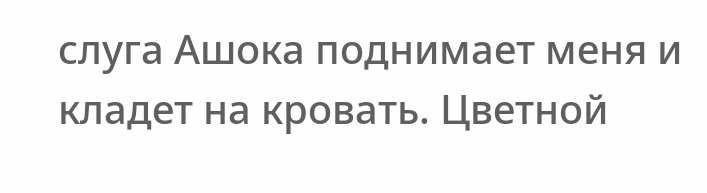слуга Ашока поднимает меня и кладет на кровать. Цветной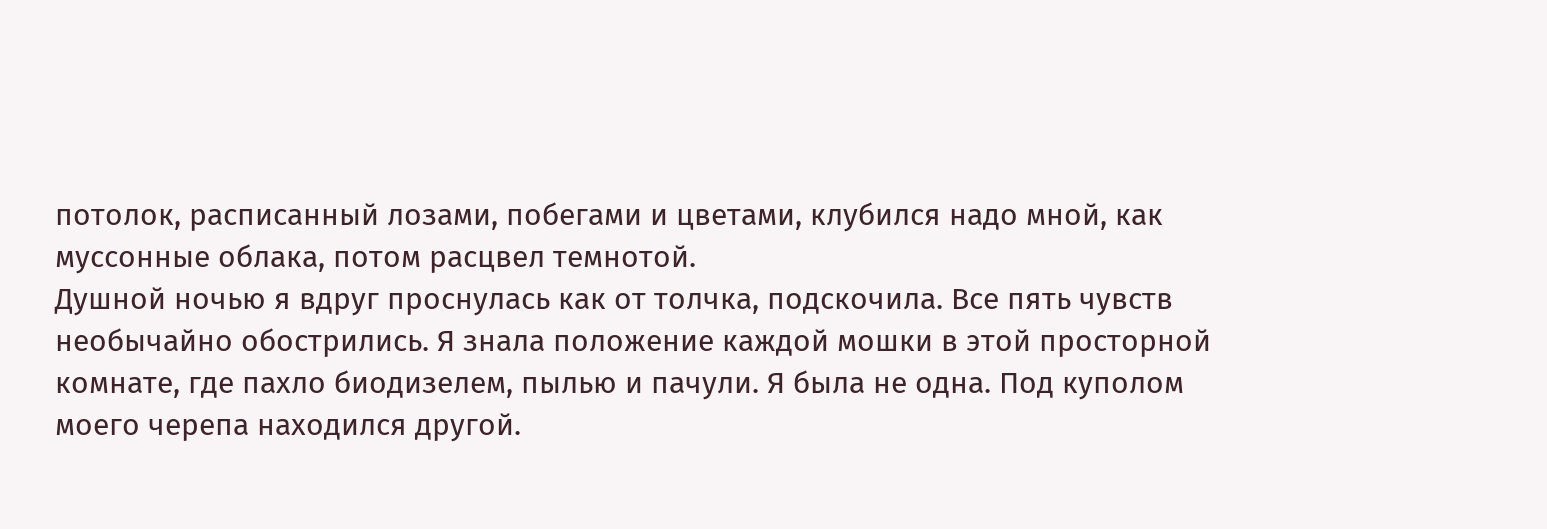потолок, расписанный лозами, побегами и цветами, клубился надо мной, как муссонные облака, потом расцвел темнотой.
Душной ночью я вдруг проснулась как от толчка, подскочила. Все пять чувств необычайно обострились. Я знала положение каждой мошки в этой просторной комнате, где пахло биодизелем, пылью и пачули. Я была не одна. Под куполом моего черепа находился другой.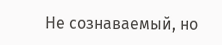Не сознаваемый, но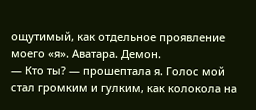ощутимый, как отдельное проявление моего «я». Аватара. Демон.
— Кто ты? — прошептала я. Голос мой стал громким и гулким, как колокола на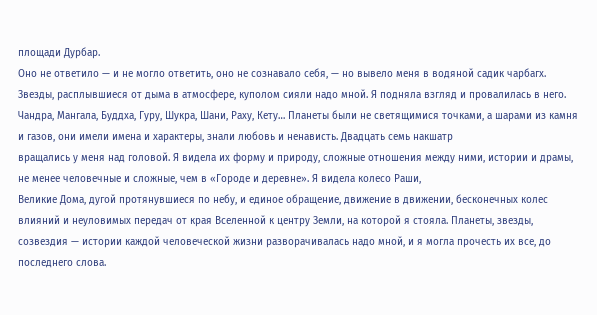площади Дурбар.
Оно не ответило — и не могло ответить, оно не сознавало себя, — но вывело меня в водяной садик чарбагх. Звезды, расплывшиеся от дыма в атмосфере, куполом сияли надо мной. Я подняла взгляд и провалилась в него. Чандра, Мангала, Буддха, Гуру, Шукра, Шани, Раху, Кету… Планеты были не светящимися точками, а шарами из камня и газов, они имели имена и характеры, знали любовь и ненависть. Двадцать семь накшатр
вращались у меня над головой. Я видела их форму и природу, сложные отношения между ними, истории и драмы, не менее человечные и сложные, чем в «Городе и деревне». Я видела колесо Раши,
Великие Дома, дугой протянувшиеся по небу, и единое обращение, движение в движении, бесконечных колес влияний и неуловимых передач от края Вселенной к центру Земли, на которой я стояла. Планеты, звезды, созвездия — истории каждой человеческой жизни разворачивалась надо мной, и я могла прочесть их все, до последнего слова.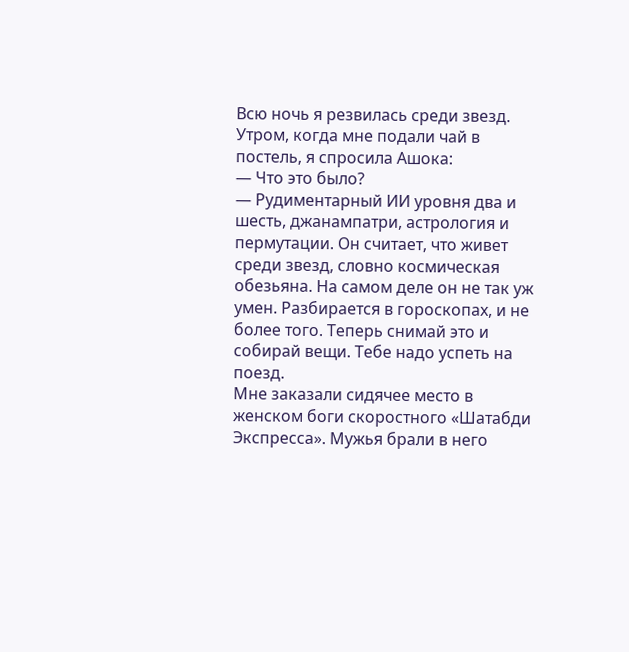Всю ночь я резвилась среди звезд.
Утром, когда мне подали чай в постель, я спросила Ашока:
— Что это было?
— Рудиментарный ИИ уровня два и шесть, джанампатри, астрология и пермутации. Он считает, что живет среди звезд, словно космическая обезьяна. На самом деле он не так уж умен. Разбирается в гороскопах, и не более того. Теперь снимай это и собирай вещи. Тебе надо успеть на поезд.
Мне заказали сидячее место в женском боги скоростного «Шатабди Экспресса». Мужья брали в него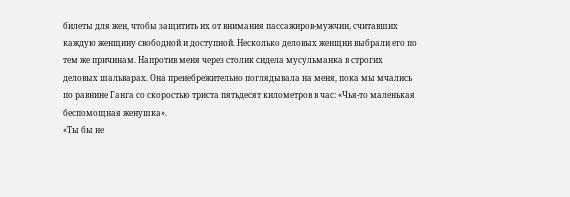билеты для жен, чтобы защитить их от внимания пассажиров-мужчин, считавших каждую женщину свободной и доступной. Несколько деловых женщин выбрали его по тем же причинам. Напротив меня через столик сидела мусульманка в строгих деловых шальварах. Она пренебрежительно поглядывала на меня, пока мы мчались по равнине Ганга со скоростью триста пятьдесят километров в час: «Чья-то маленькая беспомощная женушка».
«Ты бы не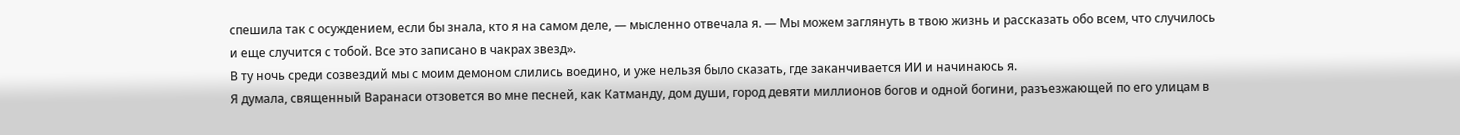спешила так с осуждением, если бы знала, кто я на самом деле, — мысленно отвечала я. — Мы можем заглянуть в твою жизнь и рассказать обо всем, что случилось и еще случится с тобой. Все это записано в чакрах звезд».
В ту ночь среди созвездий мы с моим демоном слились воедино, и уже нельзя было сказать, где заканчивается ИИ и начинаюсь я.
Я думала, священный Варанаси отзовется во мне песней, как Катманду, дом души, город девяти миллионов богов и одной богини, разъезжающей по его улицам в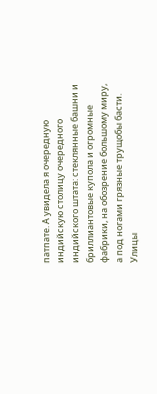патпате. А увидела я очередную индийскую столицу очередного индийского штата: стеклянные башни и бриллиантовые купола и огромные фабрики, на обозрение большому миру, а под ногами грязные трущобы басти. Улицы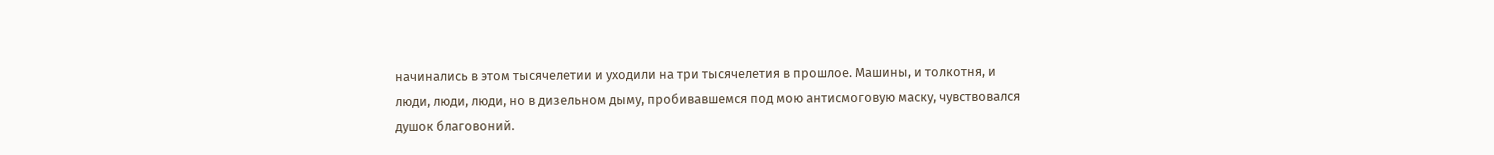начинались в этом тысячелетии и уходили на три тысячелетия в прошлое. Машины, и толкотня, и люди, люди, люди, но в дизельном дыму, пробивавшемся под мою антисмоговую маску, чувствовался душок благовоний.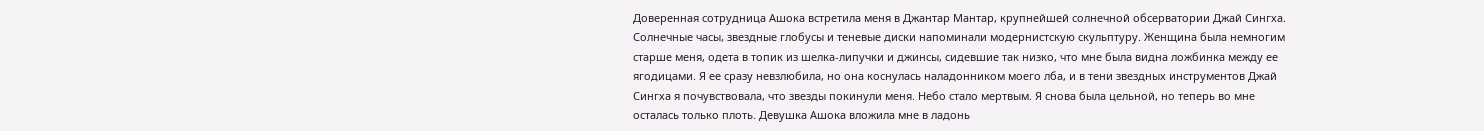Доверенная сотрудница Ашока встретила меня в Джантар Мантар, крупнейшей солнечной обсерватории Джай Сингха. Солнечные часы, звездные глобусы и теневые диски напоминали модернистскую скульптуру. Женщина была немногим старше меня, одета в топик из шелка-липучки и джинсы, сидевшие так низко, что мне была видна ложбинка между ее ягодицами. Я ее сразу невзлюбила, но она коснулась наладонником моего лба, и в тени звездных инструментов Джай Сингха я почувствовала, что звезды покинули меня. Небо стало мертвым. Я снова была цельной, но теперь во мне осталась только плоть. Девушка Ашока вложила мне в ладонь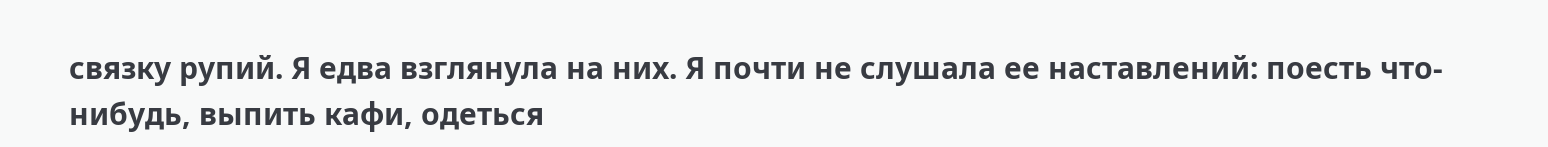связку рупий. Я едва взглянула на них. Я почти не слушала ее наставлений: поесть что-нибудь, выпить кафи, одеться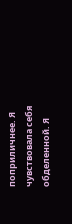поприличнее. Я чувствовала себя обделенной. Я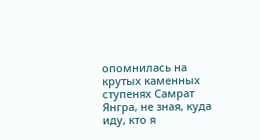опомнилась на крутых каменных ступенях Самрат Янгра, не зная, куда иду, кто я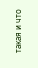такая и что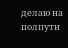делаю на полпути